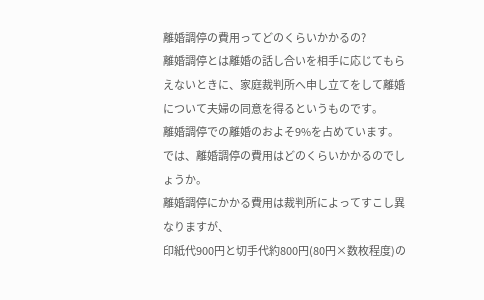離婚調停の費用ってどのくらいかかるの?
離婚調停とは離婚の話し合いを相手に応じてもらえないときに、家庭裁判所へ申し立てをして離婚について夫婦の同意を得るというものです。
離婚調停での離婚のおよそ9%を占めています。
では、離婚調停の費用はどのくらいかかるのでしょうか。
離婚調停にかかる費用は裁判所によってすこし異なりますが、
印紙代900円と切手代約800円(80円×数枚程度)の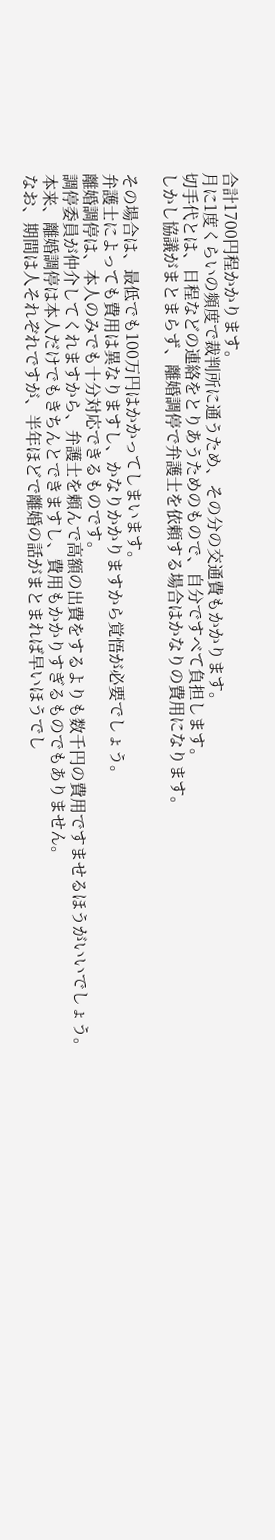合計1700円程かかります。
月に1度くらいの頻度で裁判所に通うため、その分の交通費もかかります。
切手代とは、日程などの連絡をとりあうためのもので、自分ですべて負担します。
しかし協議がまとまらず、離婚調停で弁護士を依頼する場合はかなりの費用になります。

その場合は、最低でも100万円はかかってしまいます。
弁護士によっても費用は異なりますし、かなりかかりますから覚悟が必要でしょう。
離婚調停は、本人のみでも十分対応できるものです。
調停委員が仲介してくれますから、弁護士を頼んで高額の出費をするよりも数千円の費用ですませるほうがいいでしょう。
本来、離婚調停は本人だけでもきちんとできますし、費用もかかりすぎるものでもありません。
なお、期間は人それぞれですが、半年ほどで離婚の話がまとまれば早いほうでし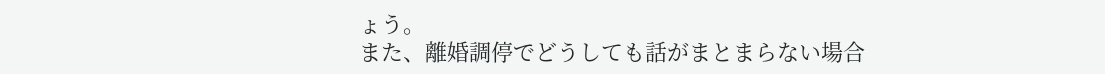ょう。
また、離婚調停でどうしても話がまとまらない場合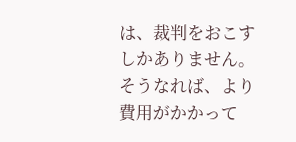は、裁判をおこすしかありません。
そうなれば、より費用がかかって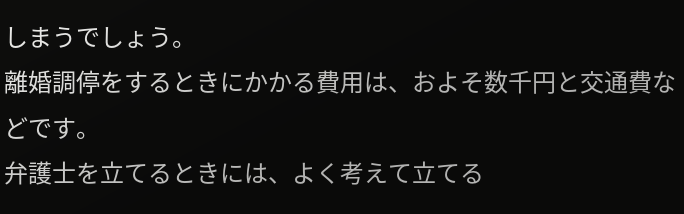しまうでしょう。
離婚調停をするときにかかる費用は、およそ数千円と交通費などです。
弁護士を立てるときには、よく考えて立てる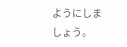ようにしましょう。